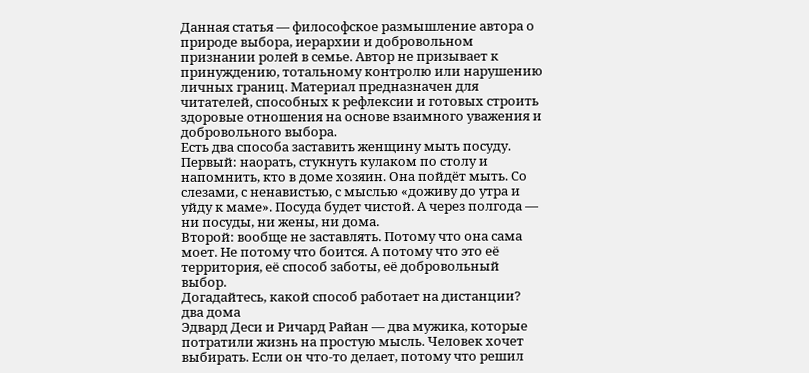Данная статья — философское размышление автора о природе выбора, иерархии и добровольном признании ролей в семье. Автор не призывает к принуждению, тотальному контролю или нарушению личных границ. Материал предназначен для читателей, способных к рефлексии и готовых строить здоровые отношения на основе взаимного уважения и добровольного выбора.
Есть два способа заставить женщину мыть посуду.
Первый: наорать, стукнуть кулаком по столу и напомнить, кто в доме хозяин. Она пойдёт мыть. Со слезами, с ненавистью, с мыслью «доживу до утра и уйду к маме». Посуда будет чистой. А через полгода — ни посуды, ни жены, ни дома.
Второй: вообще не заставлять. Потому что она сама моет. Не потому что боится. А потому что это её территория, её способ заботы, её добровольный выбор.
Догадайтесь, какой способ работает на дистанции?
два дома
Эдвард Деси и Ричард Райан — два мужика, которые потратили жизнь на простую мысль. Человек хочет выбирать. Если он что-то делает, потому что решил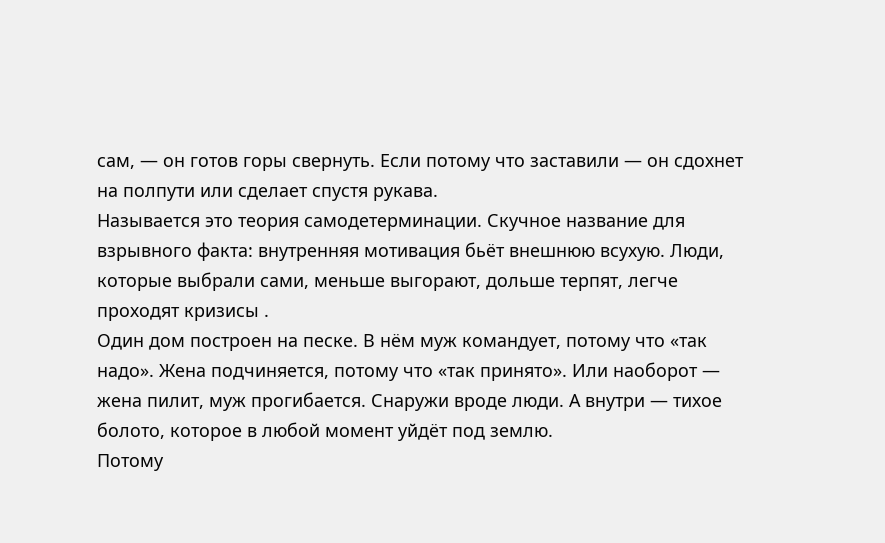сам, — он готов горы свернуть. Если потому что заставили — он сдохнет на полпути или сделает спустя рукава.
Называется это теория самодетерминации. Скучное название для взрывного факта: внутренняя мотивация бьёт внешнюю всухую. Люди, которые выбрали сами, меньше выгорают, дольше терпят, легче проходят кризисы .
Один дом построен на песке. В нём муж командует, потому что «так надо». Жена подчиняется, потому что «так принято». Или наоборот — жена пилит, муж прогибается. Снаружи вроде люди. А внутри — тихое болото, которое в любой момент уйдёт под землю.
Потому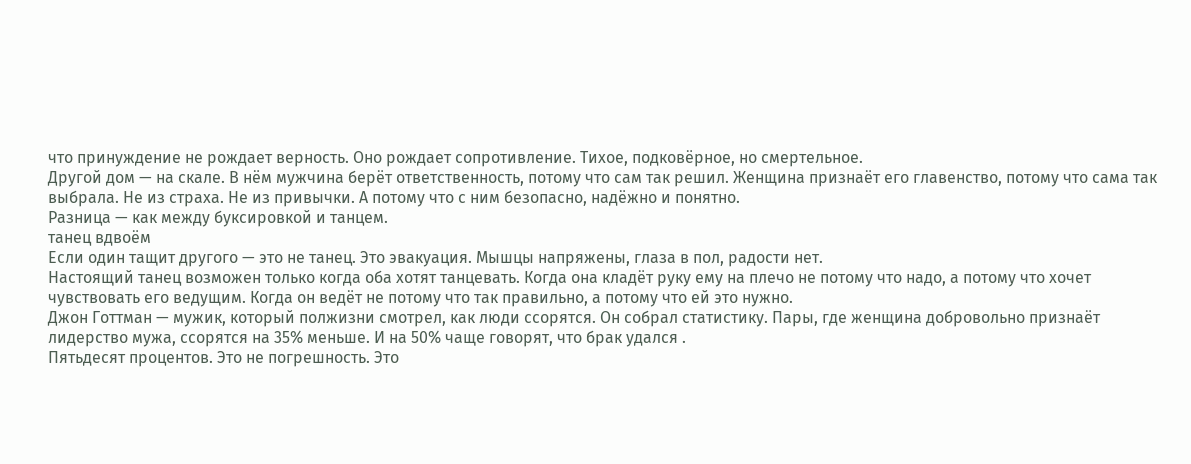что принуждение не рождает верность. Оно рождает сопротивление. Тихое, подковёрное, но смертельное.
Другой дом — на скале. В нём мужчина берёт ответственность, потому что сам так решил. Женщина признаёт его главенство, потому что сама так выбрала. Не из страха. Не из привычки. А потому что с ним безопасно, надёжно и понятно.
Разница — как между буксировкой и танцем.
танец вдвоём
Если один тащит другого — это не танец. Это эвакуация. Мышцы напряжены, глаза в пол, радости нет.
Настоящий танец возможен только когда оба хотят танцевать. Когда она кладёт руку ему на плечо не потому что надо, а потому что хочет чувствовать его ведущим. Когда он ведёт не потому что так правильно, а потому что ей это нужно.
Джон Готтман — мужик, который полжизни смотрел, как люди ссорятся. Он собрал статистику. Пары, где женщина добровольно признаёт лидерство мужа, ссорятся на 35% меньше. И на 50% чаще говорят, что брак удался .
Пятьдесят процентов. Это не погрешность. Это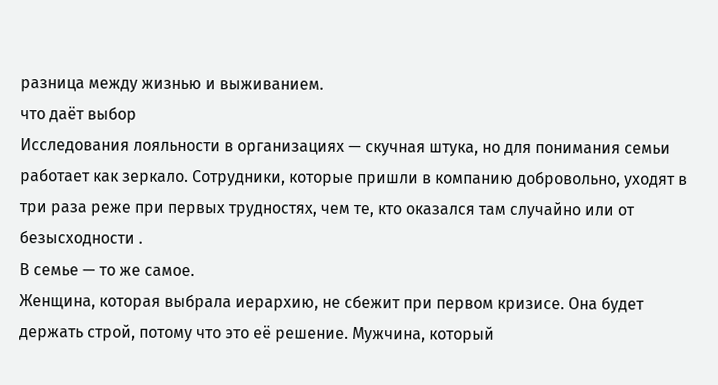разница между жизнью и выживанием.
что даёт выбор
Исследования лояльности в организациях — скучная штука, но для понимания семьи работает как зеркало. Сотрудники, которые пришли в компанию добровольно, уходят в три раза реже при первых трудностях, чем те, кто оказался там случайно или от безысходности .
В семье — то же самое.
Женщина, которая выбрала иерархию, не сбежит при первом кризисе. Она будет держать строй, потому что это её решение. Мужчина, который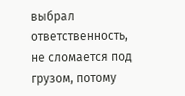выбрал ответственность, не сломается под грузом, потому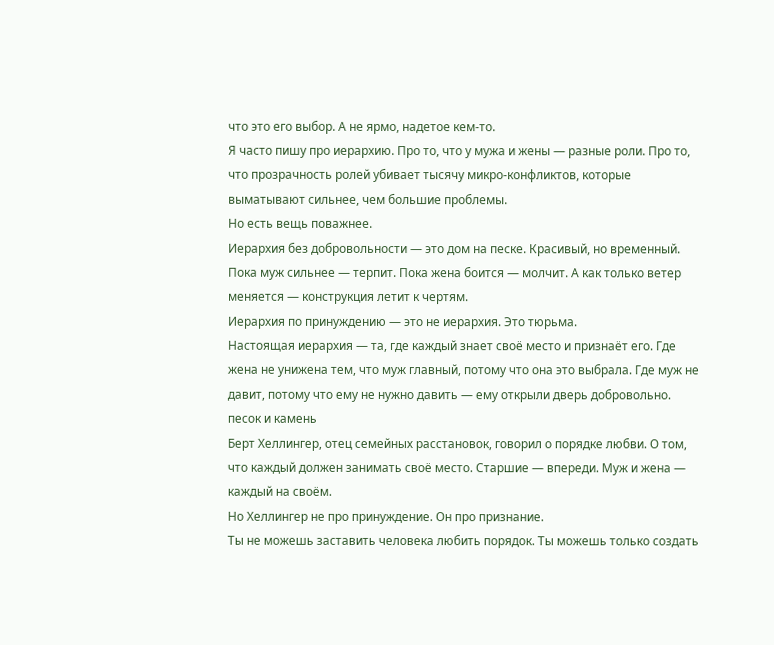что это его выбор. А не ярмо, надетое кем-то.
Я часто пишу про иерархию. Про то, что у мужа и жены — разные роли. Про то, что прозрачность ролей убивает тысячу микро-конфликтов, которые выматывают сильнее, чем большие проблемы.
Но есть вещь поважнее.
Иерархия без добровольности — это дом на песке. Красивый, но временный. Пока муж сильнее — терпит. Пока жена боится — молчит. А как только ветер меняется — конструкция летит к чертям.
Иерархия по принуждению — это не иерархия. Это тюрьма.
Настоящая иерархия — та, где каждый знает своё место и признаёт его. Где жена не унижена тем, что муж главный, потому что она это выбрала. Где муж не давит, потому что ему не нужно давить — ему открыли дверь добровольно.
песок и камень
Берт Хеллингер, отец семейных расстановок, говорил о порядке любви. О том, что каждый должен занимать своё место. Старшие — впереди. Муж и жена — каждый на своём.
Но Хеллингер не про принуждение. Он про признание.
Ты не можешь заставить человека любить порядок. Ты можешь только создать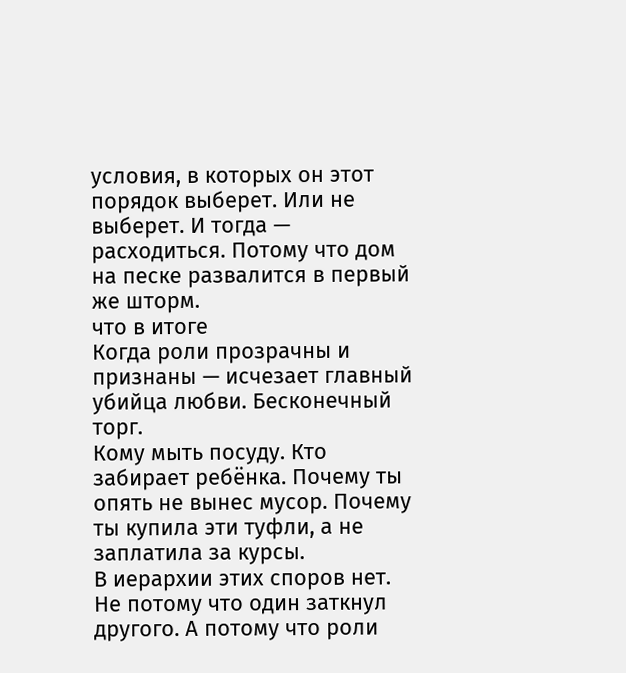условия, в которых он этот порядок выберет. Или не выберет. И тогда — расходиться. Потому что дом на песке развалится в первый же шторм.
что в итоге
Когда роли прозрачны и признаны — исчезает главный убийца любви. Бесконечный торг.
Кому мыть посуду. Кто забирает ребёнка. Почему ты опять не вынес мусор. Почему ты купила эти туфли, а не заплатила за курсы.
В иерархии этих споров нет. Не потому что один заткнул другого. А потому что роли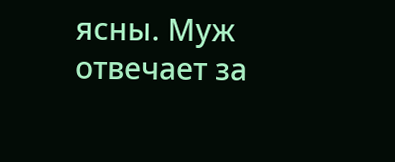ясны. Муж отвечает за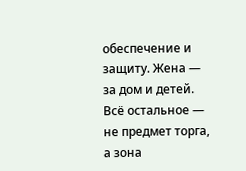обеспечение и защиту. Жена — за дом и детей. Всё остальное — не предмет торга, а зона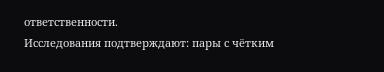ответственности.
Исследования подтверждают: пары с чётким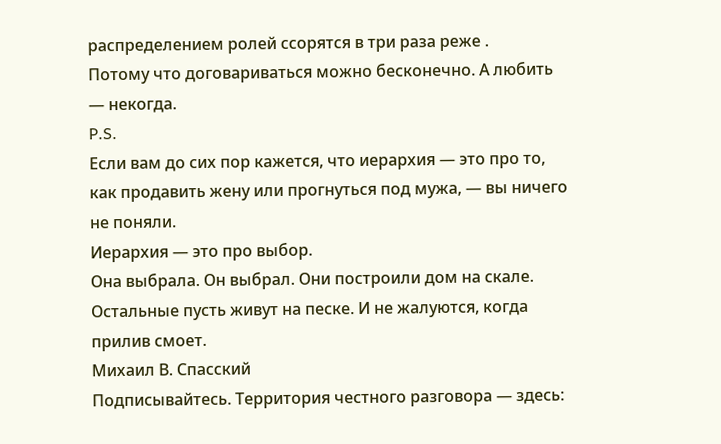распределением ролей ссорятся в три раза реже .
Потому что договариваться можно бесконечно. А любить — некогда.
P.S.
Если вам до сих пор кажется, что иерархия — это про то, как продавить жену или прогнуться под мужа, — вы ничего не поняли.
Иерархия — это про выбор.
Она выбрала. Он выбрал. Они построили дом на скале.
Остальные пусть живут на песке. И не жалуются, когда прилив смоет.
Михаил В. Спасский
Подписывайтесь. Территория честного разговора — здесь: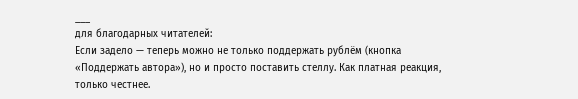___
для благодарных читателей:
Если задело — теперь можно не только поддержать рублём (кнопка «Поддержать автора»), но и просто поставить стеллу. Как платная реакция, только честнее.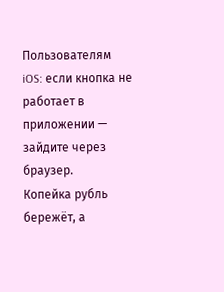Пользователям iOS: если кнопка не работает в приложении — зайдите через браузер.
Копейка рубль бережёт, а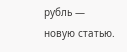рубль — новую статью.